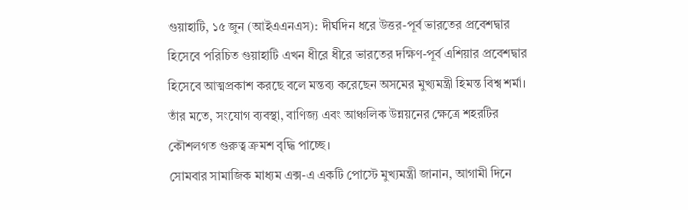গুয়াহাটি, ১৫ জুন (আইএএনএস): দীর্ঘদিন ধরে উত্তর-পূর্ব ভারতের প্রবেশদ্বার হিসেবে পরিচিত গুয়াহাটি এখন ধীরে ধীরে ভারতের দক্ষিণ-পূর্ব এশিয়ার প্রবেশদ্বার হিসেবে আত্মপ্রকাশ করছে বলে মন্তব্য করেছেন অসমের মুখ্যমন্ত্রী হিমন্ত বিশ্ব শর্মা। তাঁর মতে, সংযোগ ব্যবস্থা, বাণিজ্য এবং আঞ্চলিক উন্নয়নের ক্ষেত্রে শহরটির কৌশলগত গুরুত্ব ক্রমশ বৃদ্ধি পাচ্ছে।
সোমবার সামাজিক মাধ্যম এক্স-এ একটি পোস্টে মুখ্যমন্ত্রী জানান, আগামী দিনে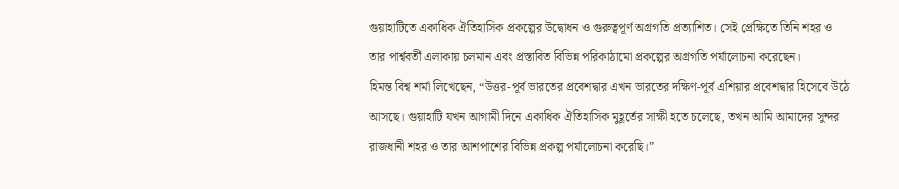গুয়াহাটিতে একাধিক ঐতিহাসিক প্রকল্পের উদ্বোধন ও গুরুত্বপূর্ণ অগ্রগতি প্রত্যাশিত। সেই প্রেক্ষিতে তিনি শহর ও তার পার্শ্ববর্তী এলাকায় চলমান এবং প্রস্তাবিত বিভিন্ন পরিকাঠামো প্রকল্পের অগ্রগতি পর্যালোচনা করেছেন।
হিমন্ত বিশ্ব শর্মা লিখেছেন, “উত্তর-পূর্ব ভারতের প্রবেশদ্বার এখন ভারতের দক্ষিণ-পূর্ব এশিয়ার প্রবেশদ্বার হিসেবে উঠে আসছে। গুয়াহাটি যখন আগামী দিনে একাধিক ঐতিহাসিক মুহূর্তের সাক্ষী হতে চলেছে, তখন আমি আমাদের সুন্দর রাজধানী শহর ও তার আশপাশের বিভিন্ন প্রকল্প পর্যালোচনা করেছি।”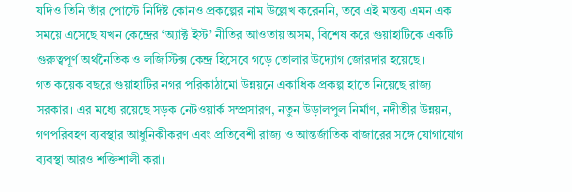যদিও তিনি তাঁর পোস্টে নির্দিষ্ট কোনও প্রকল্পের নাম উল্লেখ করেননি, তবে এই মন্তব্য এমন এক সময়ে এসেছে যখন কেন্দ্রের ‘অ্যাক্ট ইস্ট’ নীতির আওতায় অসম, বিশেষ করে গুয়াহাটিকে একটি গুরুত্বপূর্ণ অর্থনৈতিক ও লজিস্টিক্স কেন্দ্র হিসেবে গড়ে তোলার উদ্যোগ জোরদার হয়েছে।
গত কয়েক বছরে গুয়াহাটির নগর পরিকাঠামো উন্নয়নে একাধিক প্রকল্প হাতে নিয়েছে রাজ্য সরকার। এর মধ্যে রয়েছে সড়ক নেটওয়ার্ক সম্প্রসারণ, নতুন উড়ালপুল নির্মাণ, নদীতীর উন্নয়ন, গণপরিবহণ ব্যবস্থার আধুনিকীকরণ এবং প্রতিবেশী রাজ্য ও আন্তর্জাতিক বাজারের সঙ্গে যোগাযোগ ব্যবস্থা আরও শক্তিশালী করা।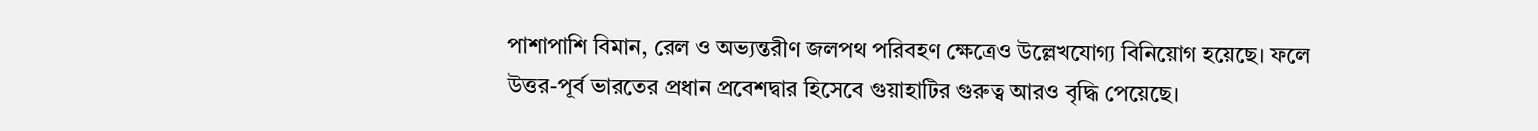পাশাপাশি বিমান, রেল ও অভ্যন্তরীণ জলপথ পরিবহণ ক্ষেত্রেও উল্লেখযোগ্য বিনিয়োগ হয়েছে। ফলে উত্তর-পূর্ব ভারতের প্রধান প্রবেশদ্বার হিসেবে গুয়াহাটির গুরুত্ব আরও বৃদ্ধি পেয়েছে।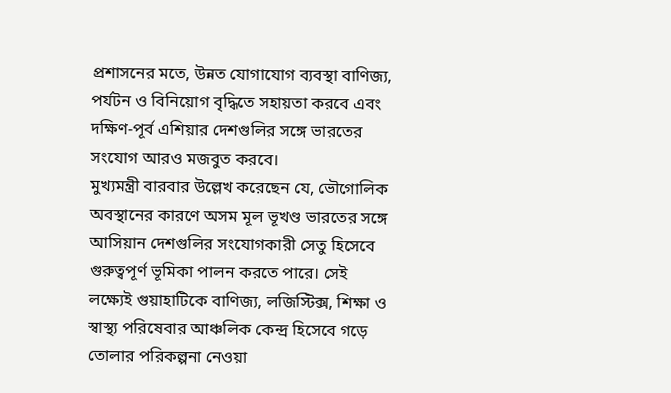প্রশাসনের মতে, উন্নত যোগাযোগ ব্যবস্থা বাণিজ্য, পর্যটন ও বিনিয়োগ বৃদ্ধিতে সহায়তা করবে এবং দক্ষিণ-পূর্ব এশিয়ার দেশগুলির সঙ্গে ভারতের সংযোগ আরও মজবুত করবে।
মুখ্যমন্ত্রী বারবার উল্লেখ করেছেন যে, ভৌগোলিক অবস্থানের কারণে অসম মূল ভূখণ্ড ভারতের সঙ্গে আসিয়ান দেশগুলির সংযোগকারী সেতু হিসেবে গুরুত্বপূর্ণ ভূমিকা পালন করতে পারে। সেই লক্ষ্যেই গুয়াহাটিকে বাণিজ্য, লজিস্টিক্স, শিক্ষা ও স্বাস্থ্য পরিষেবার আঞ্চলিক কেন্দ্র হিসেবে গড়ে তোলার পরিকল্পনা নেওয়া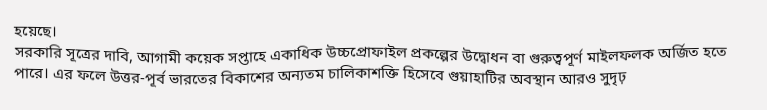হয়েছে।
সরকারি সূত্রের দাবি, আগামী কয়েক সপ্তাহে একাধিক উচ্চপ্রোফাইল প্রকল্পের উদ্বোধন বা গুরুত্বপূর্ণ মাইলফলক অর্জিত হতে পারে। এর ফলে উত্তর-পূর্ব ভারতের বিকাশের অন্যতম চালিকাশক্তি হিসেবে গুয়াহাটির অবস্থান আরও সুদৃঢ়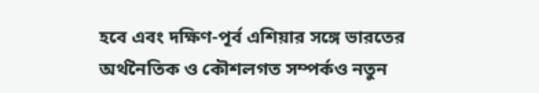হবে এবং দক্ষিণ-পূর্ব এশিয়ার সঙ্গে ভারতের অর্থনৈতিক ও কৌশলগত সম্পর্কও নতুন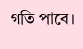গতি পাবে।